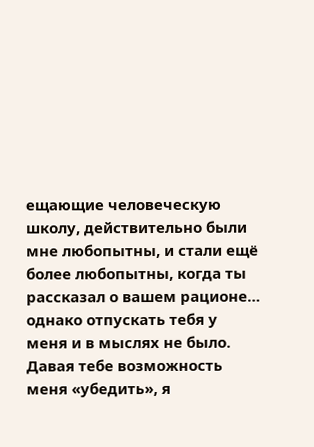ещающие человеческую школу, действительно были мне любопытны, и стали ещё более любопытны, когда ты рассказал о вашем рационе… однако отпускать тебя у меня и в мыслях не было. Давая тебе возможность меня «убедить», я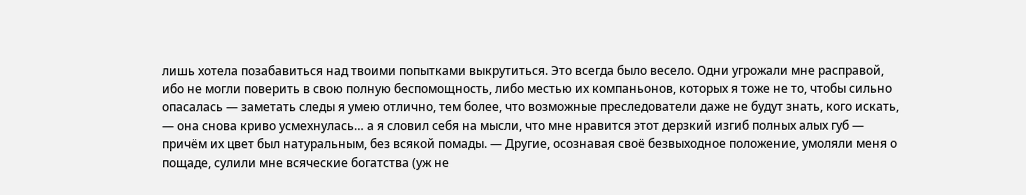лишь хотела позабавиться над твоими попытками выкрутиться. Это всегда было весело. Одни угрожали мне расправой, ибо не могли поверить в свою полную беспомощность, либо местью их компаньонов, которых я тоже не то, чтобы сильно опасалась — заметать следы я умею отлично, тем более, что возможные преследователи даже не будут знать, кого искать, — она снова криво усмехнулась… а я словил себя на мысли, что мне нравится этот дерзкий изгиб полных алых губ — причём их цвет был натуральным, без всякой помады. — Другие, осознавая своё безвыходное положение, умоляли меня о пощаде, сулили мне всяческие богатства (уж не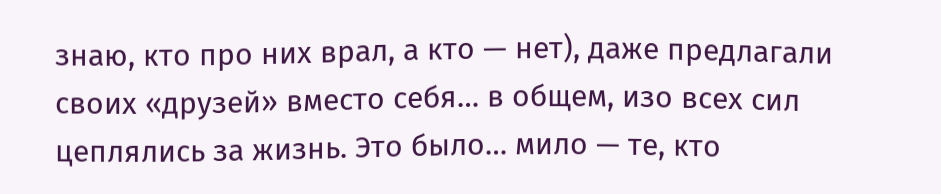знаю, кто про них врал, а кто — нет), даже предлагали своих «друзей» вместо себя… в общем, изо всех сил цеплялись за жизнь. Это было… мило — те, кто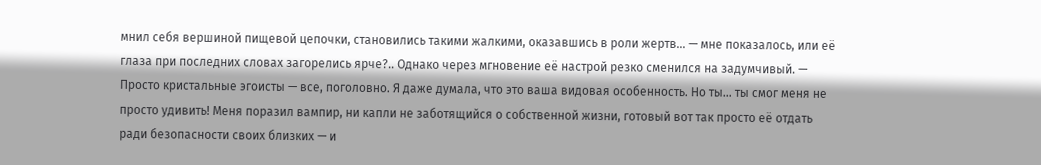мнил себя вершиной пищевой цепочки, становились такими жалкими, оказавшись в роли жертв… — мне показалось, или её глаза при последних словах загорелись ярче?.. Однако через мгновение её настрой резко сменился на задумчивый. — Просто кристальные эгоисты — все, поголовно. Я даже думала, что это ваша видовая особенность. Но ты… ты смог меня не просто удивить! Меня поразил вампир, ни капли не заботящийся о собственной жизни, готовый вот так просто её отдать ради безопасности своих близких — и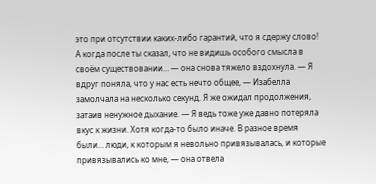это при отсутствии каких-либо гарантий, что я сдержу слово! А когда после ты сказал, что не видишь особого смысла в своём существовании… — она снова тяжело вздохнула. — Я вдруг поняла, что у нас есть нечто общее, — Изабелла замолчала на несколько секунд. Я же ожидал продолжения, затаив ненужное дыхание. — Я ведь тоже уже давно потеряла вкус к жизни. Хотя когда-то было иначе. В разное время были… люди, к которым я невольно привязывалась, и которые привязывались ко мне, — она отвела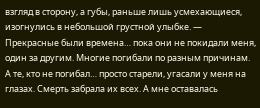взгляд в сторону, а губы, раньше лишь усмехающиеся, изогнулись в небольшой грустной улыбке. — Прекрасные были времена… пока они не покидали меня, один за другим. Многие погибали по разным причинам. А те, кто не погибал… просто старели, угасали у меня на глазах. Смерть забрала их всех. А мне оставалась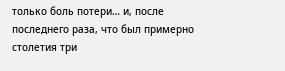только боль потери… и, после последнего раза, что был примерно столетия три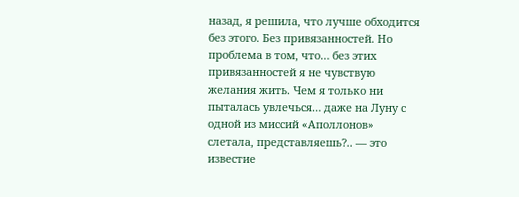назад, я решила, что лучше обходится без этого. Без привязанностей. Но проблема в том, что… без этих привязанностей я не чувствую желания жить. Чем я только ни пыталась увлечься… даже на Луну с одной из миссий «Аполлонов» слетала, представляешь?.. — это известие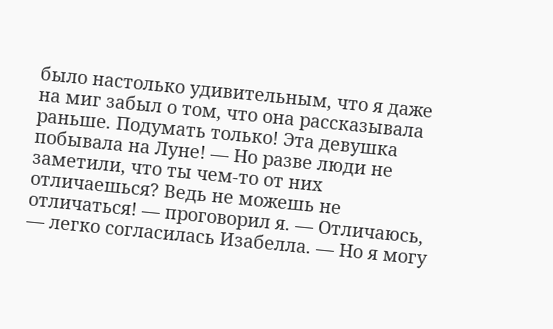было настолько удивительным, что я даже на миг забыл о том, что она рассказывала раньше. Подумать только! Эта девушка побывала на Луне! — Но разве люди не заметили, что ты чем-то от них отличаешься? Ведь не можешь не отличаться! — проговорил я. — Отличаюсь, — легко согласилась Изабелла. — Но я могу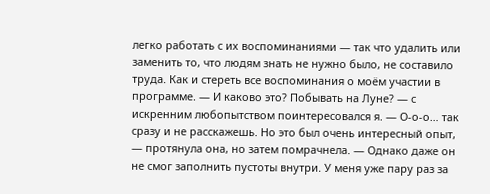легко работать с их воспоминаниями — так что удалить или заменить то, что людям знать не нужно было, не составило труда. Как и стереть все воспоминания о моём участии в программе. — И каково это? Побывать на Луне? — с искренним любопытством поинтересовался я. — О-о-о… так сразу и не расскажешь. Но это был очень интересный опыт, — протянула она, но затем помрачнела. — Однако даже он не смог заполнить пустоты внутри. У меня уже пару раз за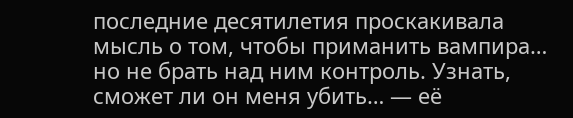последние десятилетия проскакивала мысль о том, чтобы приманить вампира… но не брать над ним контроль. Узнать, сможет ли он меня убить… — её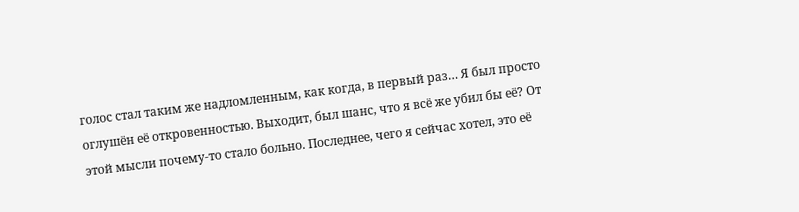голос стал таким же надломленным, как когда, в первый раз… Я был просто оглушён её откровенностью. Выходит, был шанс, что я всё же убил бы её? От этой мысли почему-то стало больно. Последнее, чего я сейчас хотел, это её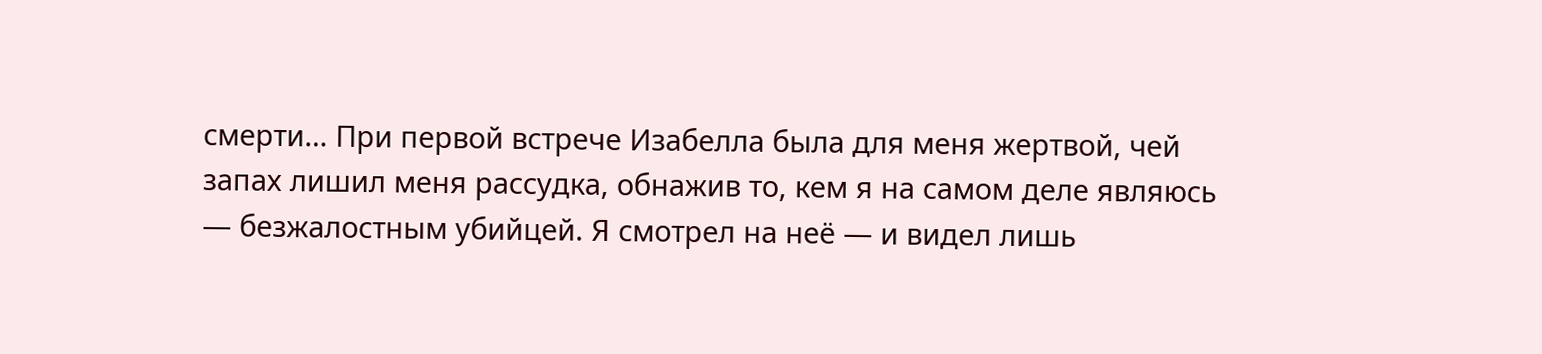смерти… При первой встрече Изабелла была для меня жертвой, чей запах лишил меня рассудка, обнажив то, кем я на самом деле являюсь — безжалостным убийцей. Я смотрел на неё — и видел лишь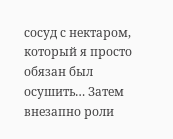сосуд с нектаром, который я просто обязан был осушить… Затем внезапно роли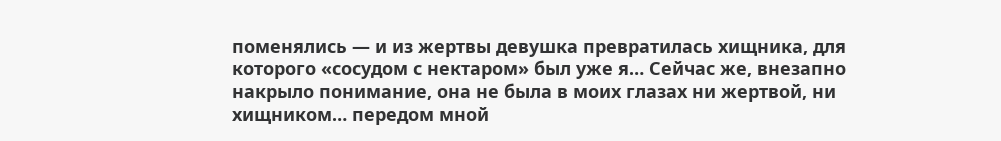поменялись — и из жертвы девушка превратилась хищника, для которого «сосудом с нектаром» был уже я… Сейчас же, внезапно накрыло понимание, она не была в моих глазах ни жертвой, ни хищником… передом мной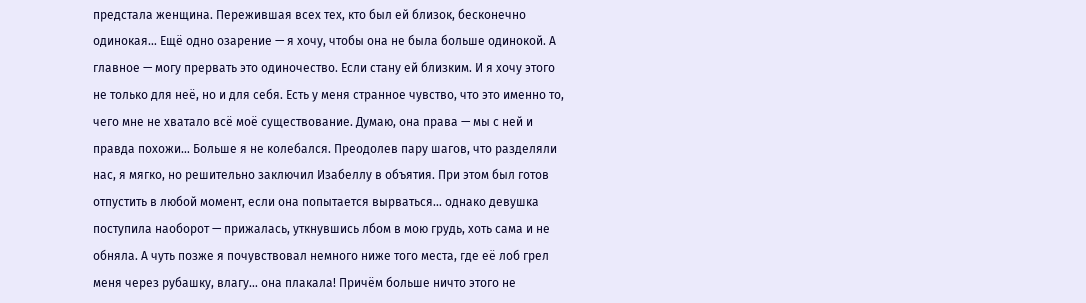предстала женщина. Пережившая всех тех, кто был ей близок, бесконечно одинокая… Ещё одно озарение — я хочу, чтобы она не была больше одинокой. А главное — могу прервать это одиночество. Если стану ей близким. И я хочу этого не только для неё, но и для себя. Есть у меня странное чувство, что это именно то, чего мне не хватало всё моё существование. Думаю, она права — мы с ней и правда похожи… Больше я не колебался. Преодолев пару шагов, что разделяли нас, я мягко, но решительно заключил Изабеллу в объятия. При этом был готов отпустить в любой момент, если она попытается вырваться… однако девушка поступила наоборот — прижалась, уткнувшись лбом в мою грудь, хоть сама и не обняла. А чуть позже я почувствовал немного ниже того места, где её лоб грел меня через рубашку, влагу… она плакала! Причём больше ничто этого не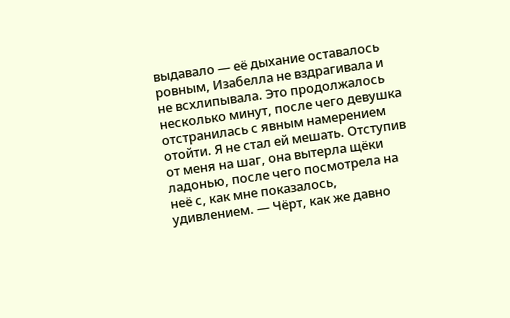выдавало — её дыхание оставалось ровным, Изабелла не вздрагивала и не всхлипывала. Это продолжалось несколько минут, после чего девушка отстранилась с явным намерением отойти. Я не стал ей мешать. Отступив от меня на шаг, она вытерла щёки ладонью, после чего посмотрела на неё с, как мне показалось, удивлением. — Чёрт, как же давно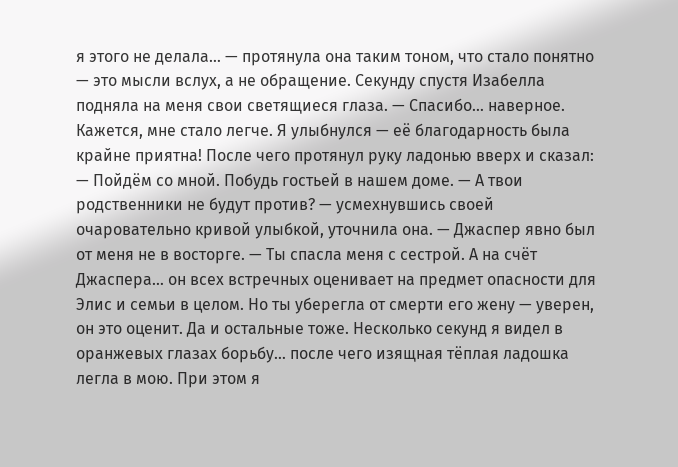я этого не делала… — протянула она таким тоном, что стало понятно — это мысли вслух, а не обращение. Секунду спустя Изабелла подняла на меня свои светящиеся глаза. — Спасибо… наверное. Кажется, мне стало легче. Я улыбнулся — её благодарность была крайне приятна! После чего протянул руку ладонью вверх и сказал: — Пойдём со мной. Побудь гостьей в нашем доме. — А твои родственники не будут против? — усмехнувшись своей очаровательно кривой улыбкой, уточнила она. — Джаспер явно был от меня не в восторге. — Ты спасла меня с сестрой. А на счёт Джаспера… он всех встречных оценивает на предмет опасности для Элис и семьи в целом. Но ты уберегла от смерти его жену — уверен, он это оценит. Да и остальные тоже. Несколько секунд я видел в оранжевых глазах борьбу… после чего изящная тёплая ладошка легла в мою. При этом я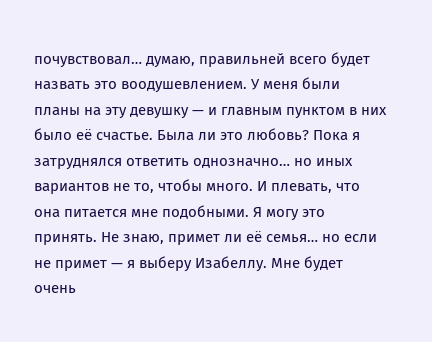почувствовал… думаю, правильней всего будет назвать это воодушевлением. У меня были планы на эту девушку — и главным пунктом в них было её счастье. Была ли это любовь? Пока я затруднялся ответить однозначно… но иных вариантов не то, чтобы много. И плевать, что она питается мне подобными. Я могу это принять. Не знаю, примет ли её семья… но если не примет — я выберу Изабеллу. Мне будет очень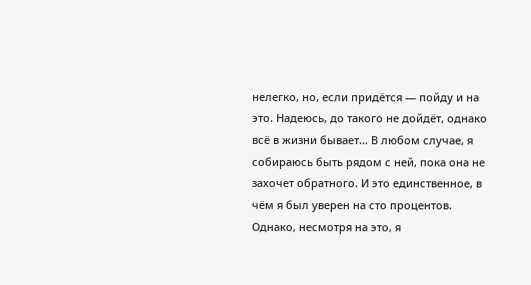нелегко, но, если придётся — пойду и на это. Надеюсь, до такого не дойдёт, однако всё в жизни бывает… В любом случае, я собираюсь быть рядом с ней, пока она не захочет обратного. И это единственное, в чём я был уверен на сто процентов. Однако, несмотря на это, я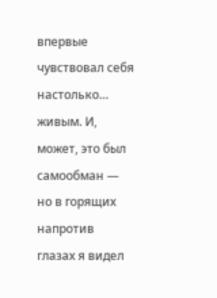впервые чувствовал себя настолько… живым. И, может, это был самообман — но в горящих напротив глазах я видел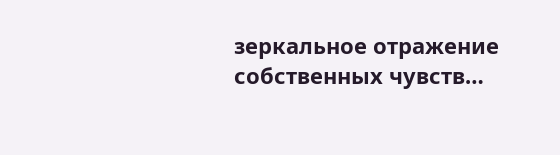зеркальное отражение собственных чувств…